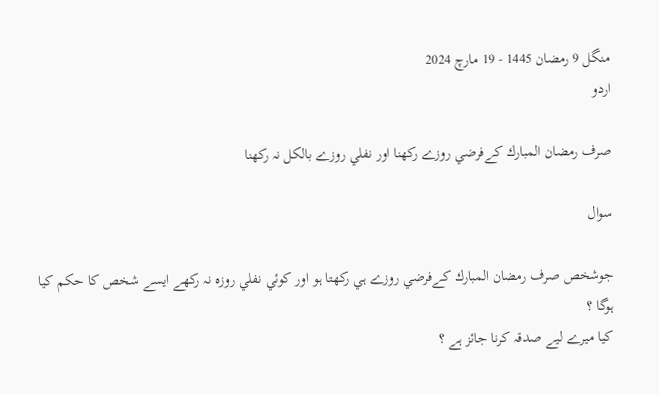منگل 9 رمضان 1445 - 19 مارچ 2024
اردو

صرف رمضان المبارك كےفرضي روزے ركھنا اور نفلي روزے بالكل نہ ركھنا

سوال

جوشخص صرف رمضان المبارك كےفرضي روزے ہي ركھتا ہو اور كوئي نفلي روزہ نہ ركھے ايسے شخص كا حكم كيا ہوگا ؟
كيا ميرے ليے صدقہ كرنا جائز ہے ؟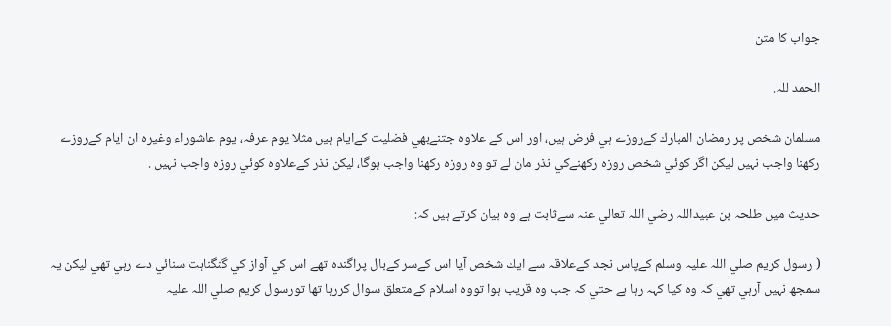جواب کا متن

الحمد للہ.

مسلمان شخص پر رمضان المبارك كےروزے ہي فرض ہيں، اور اس كے علاوہ جتنےبھي فضليت كےايام ہيں مثلا يوم عرفہ، يوم عاشوراء وغيرہ ان ايام كےروزے ركھنا واجب نہيں ليكن اگر كوئي شخص روزہ ركھنےكي نذر مان لے تو وہ روزہ ركھنا واجب ہوگا، ليكن نذر كےعلاوہ كوئي روزہ واجب نہيں .

حديث ميں طلحہ بن عبيداللہ رضي اللہ تعالي عنہ سےثابت ہے وہ بيان كرتے ہيں كہ:

( رسول كريم صلي اللہ عليہ وسلم كےپاس نجد كےعلاقہ سے ايك شخص آيا اس كےسر كےبال پراگندہ تھے اس كي آواز كي گنگناہت سنائي دے رہي تھي ليكن يہ سمجھ نہيں آرہي تھي كہ وہ كيا كہہ رہا ہے حتي كہ جب وہ قريب ہوا تووہ اسلام كےمتعلق سوال كررہا تھا تورسول كريم صلي اللہ عليہ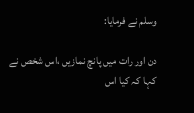وسلم نے فرمايا:

دن اور رات ميں پانچ نمازيں ،اس شخص نے كہا كہ كيا اس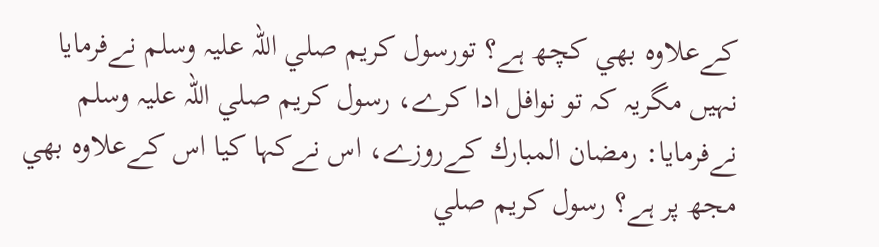كےعلاوہ بھي كچھ ہے؟ تورسول كريم صلي اللہ عليہ وسلم نےفرمايا نہيں مگريہ كہ تو نوافل ادا كرے، رسول كريم صلي اللہ عليہ وسلم نےفرمايا: رمضان المبارك كےروزے، اس نےكہا كيا اس كےعلاوہ بھي مجھ پر ہے؟ رسول كريم صلي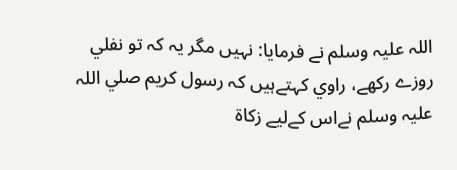اللہ عليہ وسلم نے فرمايا: نہيں مگر يہ كہ تو نفلي روزے ركھے، راوي كہتےہيں كہ رسول كريم صلي اللہ عليہ وسلم نےاس كےليے زكاۃ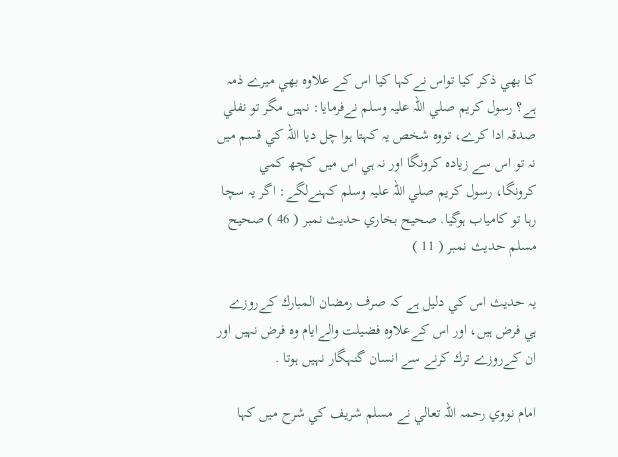كا بھي ذكر كيا تواس نےكہا كيا اس كے علاوہ بھي ميرے ذمہ ہے؟ رسول كريم صلي اللہ عليہ وسلم نےفرمايا: نہيں مگر تو نفلي صدقہ ادا كرے، تووہ شخص يہ كہتا ہوا چل ديا اللہ كي قسم ميں نہ تو اس سے زيادہ كرونگا اور نہ ہي اس ميں كچھ كمي كرونگا، رسول كريم صلي اللہ عليہ وسلم كہنےلگے: اگر يہ سچا رہا تو كامياب ہوگيا. صحيح بخاري حديث نمبر ( 46 ) صحيح مسلم حديث نمبر ( 11 )

يہ حديث اس كي دليل ہے كہ صرف رمضان المبارك كےروزے ہي فرض ہيں، اور اس كےعلاوہ فضيلت والےايام وہ فرض نہيں اور ان كےروزے ترك كرنے سے انسان گنہگار نہيں ہوتا .

امام نووي رحمہ اللہ تعالي نے مسلم شريف كي شرح ميں كہا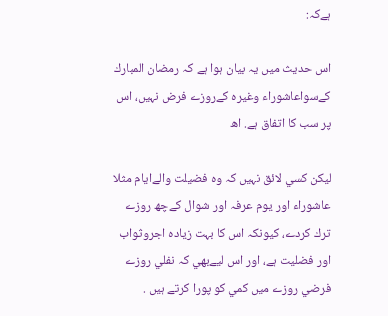ہےكہ:

اس حديث ميں يہ بيان ہوا ہے كہ رمضان المبارك كےسواعاشوراء وغيرہ كےروزے فرض نہيں، اس پر سب كا اتفاق ہے. اھ

ليكن كسي لائق نہيں كہ وہ فضيلت والےايام مثلا عاشوراء اور يوم عرفہ اور شوال كےچھ روزے ترك كردے، كيونكہ اس كا بہت زيادہ اجروثواب اور فضليت ہے، اور اس ليےبھي كہ نفلي روزے فرضي روزے ميں كمي كو پورا كرتے ہيں .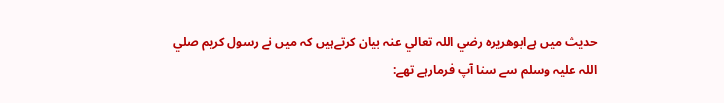حديث ميں ہےابوھريرہ رضي اللہ تعالي عنہ بيان كرتےہيں كہ ميں نے رسول كريم صلي اللہ عليہ وسلم سے سنا آپ فرمارہے تھے: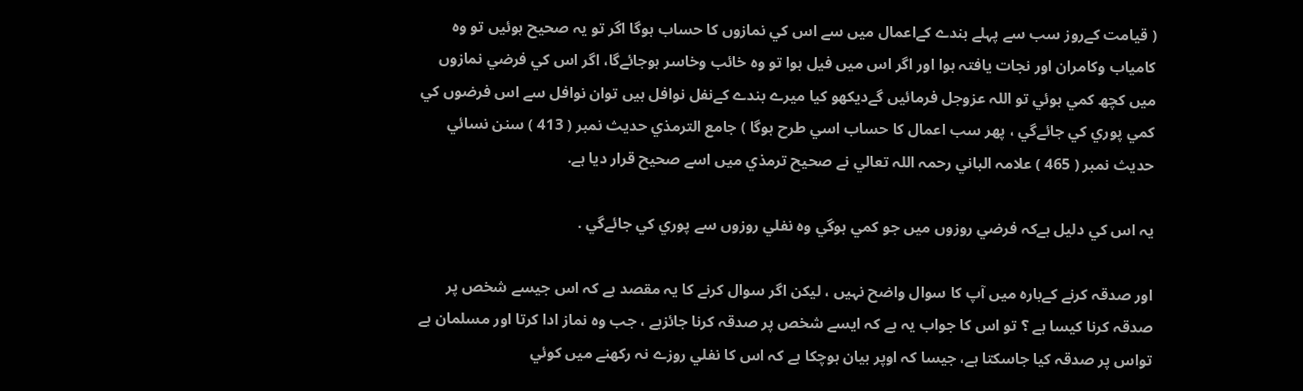( قيامت كےروز سب سے پہلے بندے كےاعمال ميں سے اس كي نمازوں كا حساب ہوگا اگر تو يہ صحيح ہوئيں تو وہ كامياب وكامران اور نجات يافتہ ہوا اور اگر اس ميں فيل ہوا تو وہ خائب وخاسر ہوجائےگا، اگر اس كي فرضي نمازوں ميں كچھ كمي ہوئي تو اللہ عزوجل فرمائيں گےديكھو كيا ميرے بندے كےنفل نوافل ہيں توان نوافل سے اس فرضوں كي كمي پوري كي جائےگي ، پھر سب اعمال كا حساب اسي طرح ہوگا ) جامع الترمذي حديث نمبر ( 413 ) سنن نسائي حديث نمبر ( 465 ) علامہ الباني رحمہ اللہ تعالي نے صحيح ترمذي ميں اسے صحيح قرار ديا ہے.

يہ اس كي دليل ہےكہ فرضي روزوں ميں جو كمي ہوگي وہ نفلي روزوں سے پوري كي جائےگي .

اور صدقہ كرنے كےبارہ ميں آپ كا سوال واضح نہيں ، ليكن اگر سوال كرنے كا يہ مقصد ہے كہ اس جيسے شخص پر صدقہ كرنا كيسا ہے ؟ تو اس كا جواب يہ ہے كہ ايسے شخص پر صدقہ كرنا جائزہے ، جب وہ نماز ادا كرتا اور مسلمان ہے تواس پر صدقہ كيا جاسكتا ہے، جيسا كہ اوپر بيان ہوچكا ہے كہ اس كا نفلي روزے نہ ركھنے ميں كوئي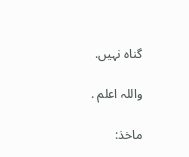گناہ نہيں.

واللہ اعلم .

ماخذ: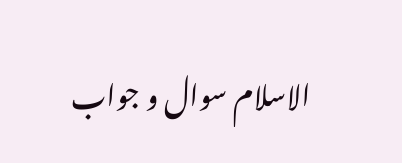الاسلام سوال و جواب